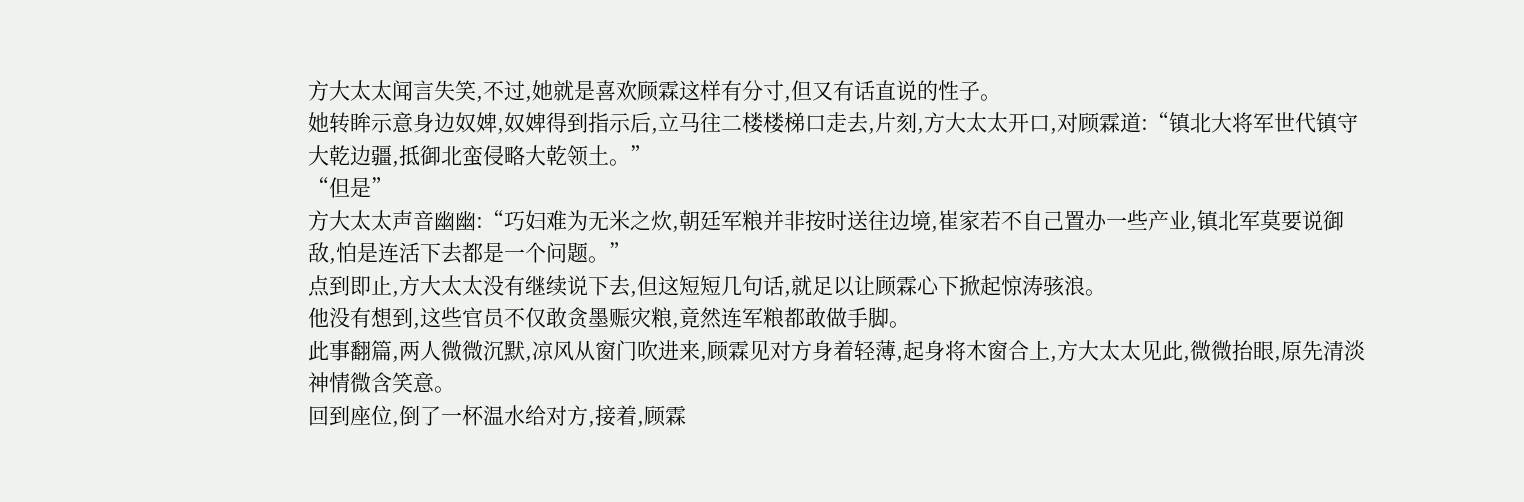方大太太闻言失笑,不过,她就是喜欢顾霖这样有分寸,但又有话直说的性子。
她转眸示意身边奴婢,奴婢得到指示后,立马往二楼楼梯口走去,片刻,方大太太开口,对顾霖道:“镇北大将军世代镇守大乾边疆,抵御北蛮侵略大乾领土。”
“但是”
方大太太声音幽幽:“巧妇难为无米之炊,朝廷军粮并非按时送往边境,崔家若不自己置办一些产业,镇北军莫要说御敌,怕是连活下去都是一个问题。”
点到即止,方大太太没有继续说下去,但这短短几句话,就足以让顾霖心下掀起惊涛骇浪。
他没有想到,这些官员不仅敢贪墨赈灾粮,竟然连军粮都敢做手脚。
此事翻篇,两人微微沉默,凉风从窗门吹进来,顾霖见对方身着轻薄,起身将木窗合上,方大太太见此,微微抬眼,原先清淡神情微含笑意。
回到座位,倒了一杯温水给对方,接着,顾霖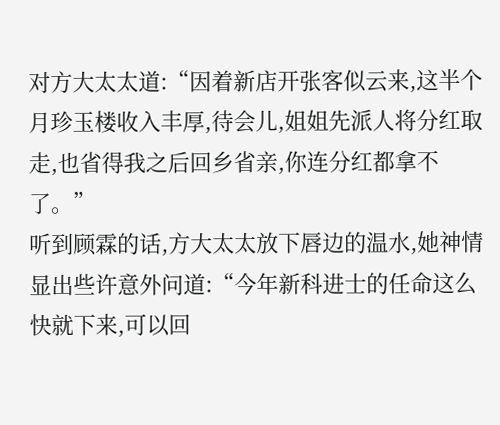对方大太太道:“因着新店开张客似云来,这半个月珍玉楼收入丰厚,待会儿,姐姐先派人将分红取走,也省得我之后回乡省亲,你连分红都拿不了。”
听到顾霖的话,方大太太放下唇边的温水,她神情显出些许意外问道:“今年新科进士的任命这么快就下来,可以回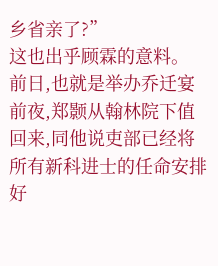乡省亲了?”
这也出乎顾霖的意料。
前日,也就是举办乔迁宴前夜,郑颢从翰林院下值回来,同他说吏部已经将所有新科进士的任命安排好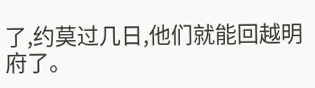了,约莫过几日,他们就能回越明府了。